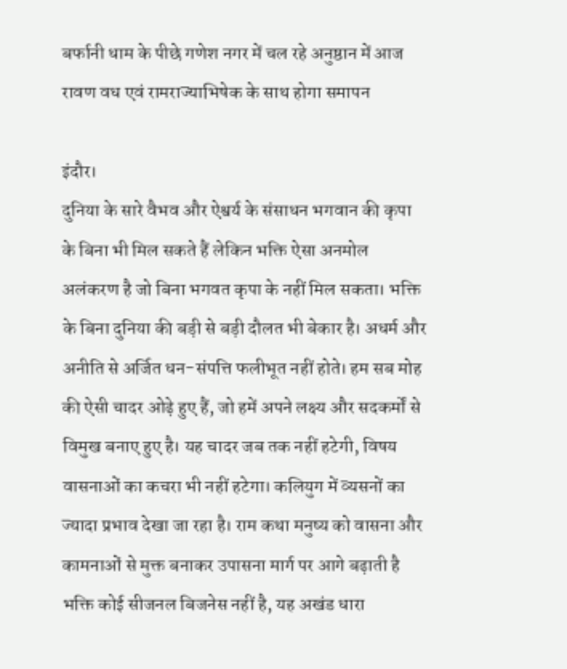बर्फानी धाम के पीछे गणेश नगर में चल रहे अनुष्ठान में आज रावण वध एवं रामराज्याभिषेक के साथ होगा समापन

इंदौर।
दुनिया के सारे वैभव और ऐश्वर्य के संसाधन भगवान की कृपा के बिना भी मिल सकते हैं लेकिन भक्ति ऐसा अनमोल अलंकरण है जो बिना भगवत कृपा के नहीं मिल सकता। भक्ति के बिना दुनिया की बड़ी से बड़ी दौलत भी बेकार है। अधर्म और अनीति से अर्जित धन-संपत्ति फलीभूत नहीं होते। हम सब मोह की ऐसी चादर ओढ़े हुए हैं, जो हमें अपने लक्ष्य और सदकर्मों से विमुख बनाए हुए है। यह चादर जब तक नहीं हटेगी, विषय वासनाओं का कचरा भी नहीं हटेगा। कलियुग में व्यसनों का ज्यादा प्रभाव देखा जा रहा है। राम कथा मनुष्य को वासना और कामनाओं से मुक्त बनाकर उपासना मार्ग पर आगे बढ़ाती है भक्ति कोई सीजनल बिजनेस नहीं है, यह अखंड धारा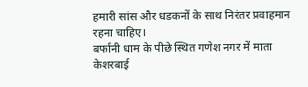हमारी सांस और धडकनों के साथ निरंतर प्रवाहमान रहना चाहिए।
बर्फानी धाम के पीछे स्थित गणेश नगर में माता केशरबाई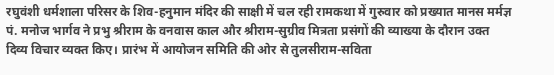रघुवंशी धर्मशाला परिसर के शिव-हनुमान मंदिर की साक्षी में चल रही रामकथा में गुरुवार को प्रख्यात मानस मर्मज्ञ पं. मनोज भार्गव ने प्रभु श्रीराम के वनवास काल और श्रीराम-सुग्रीव मित्रता प्रसंगों की व्याख्या के दौरान उक्त दिव्य विचार व्यक्त किए। प्रारंभ में आयोजन समिति की ओर से तुलसीराम-सविता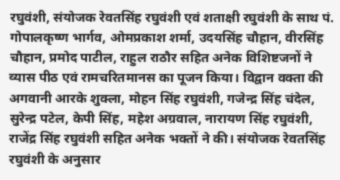रघुवंशी, संयोजक रेवतसिंह रघुवंशी एवं शताक्षी रघुवंशी के साथ पं. गोपालकृष्ण भार्गव, ओमप्रकाश शर्मा, उदयसिंह चौहान, वीरसिंह चौहान, प्रमोद पाटील, राहुल राठौर सहित अनेक विशिष्टजनों ने व्यास पीठ एवं रामचरितमानस का पूजन किया। विद्वान वक्ता की अगवानी आरके शुक्ला, मोहन सिंह रघुवंशी, गजेन्द्र सिंह चंदेल, सुरेन्द्र पटेल, केपी सिंह, महेश अग्रवाल, नारायण सिंह रघुवंशी, राजेंद्र सिंह रघुवंशी सहित अनेक भक्तों ने की। संयोजक रेवतसिंह रघुवंशी के अनुसार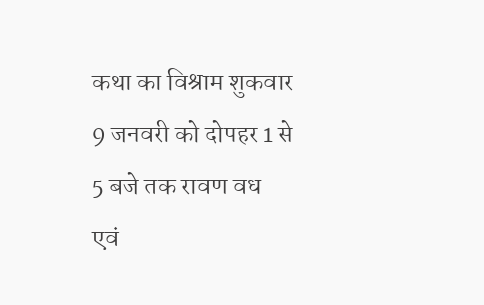कथा का विश्राम शुकवार 9 जनवरी को दोपहर 1 से 5 बजे तक रावण वध एवं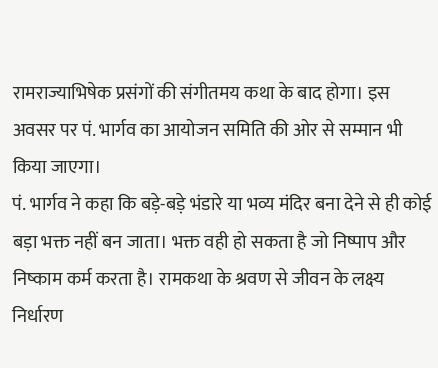रामराज्याभिषेक प्रसंगों की संगीतमय कथा के बाद होगा। इस अवसर पर पं. भार्गव का आयोजन समिति की ओर से सम्मान भी किया जाएगा।
पं. भार्गव ने कहा कि बड़े-बड़े भंडारे या भव्य मंदिर बना देने से ही कोई बड़ा भक्त नहीं बन जाता। भक्त वही हो सकता है जो निष्पाप और निष्काम कर्म करता है। रामकथा के श्रवण से जीवन के लक्ष्य निर्धारण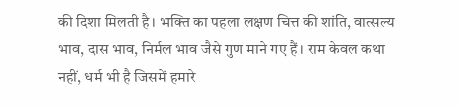की दिशा मिलती है। भक्ति का पहला लक्षण चित्त की शांति, वात्सल्य भाव, दास भाव, निर्मल भाव जैसे गुण माने गए हैं। राम केवल कथा नहीं, धर्म भी है जिसमें हमारे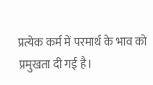प्रत्येक कर्म में परमार्थ के भाव को प्रमुखता दी गई है।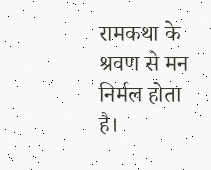रामकथा के श्रवण से मन निर्मल होता है।